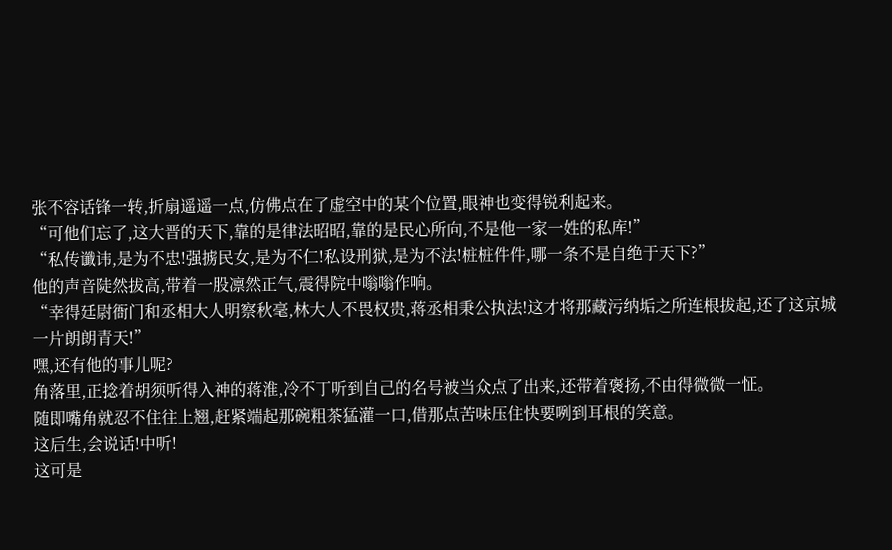张不容话锋一转,折扇遥遥一点,仿佛点在了虚空中的某个位置,眼神也变得锐利起来。
“可他们忘了,这大晋的天下,靠的是律法昭昭,靠的是民心所向,不是他一家一姓的私库!”
“私传谶讳,是为不忠!强掳民女,是为不仁!私设刑狱,是为不法!桩桩件件,哪一条不是自绝于天下?”
他的声音陡然拔高,带着一股凛然正气,震得院中嗡嗡作响。
“幸得廷尉衙门和丞相大人明察秋毫,林大人不畏权贵,蒋丞相秉公执法!这才将那藏污纳垢之所连根拔起,还了这京城一片朗朗青天!”
嘿,还有他的事儿呢?
角落里,正捻着胡须听得入神的蒋淮,冷不丁听到自己的名号被当众点了出来,还带着褒扬,不由得微微一怔。
随即嘴角就忍不住往上翘,赶紧端起那碗粗茶猛灌一口,借那点苦味压住快要咧到耳根的笑意。
这后生,会说话!中听!
这可是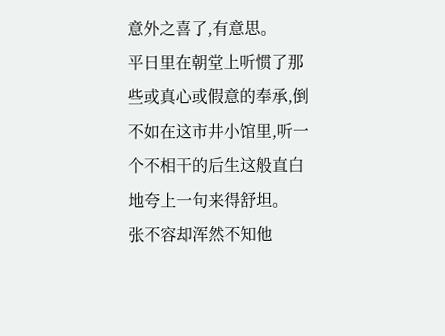意外之喜了,有意思。
平日里在朝堂上听惯了那些或真心或假意的奉承,倒不如在这市井小馆里,听一个不相干的后生这般直白地夸上一句来得舒坦。
张不容却浑然不知他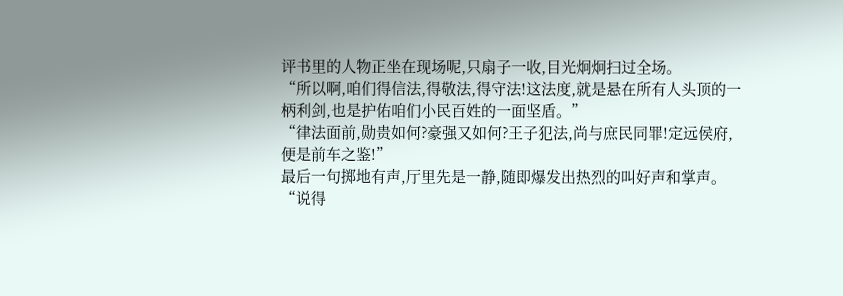评书里的人物正坐在现场呢,只扇子一收,目光炯炯扫过全场。
“所以啊,咱们得信法,得敬法,得守法!这法度,就是悬在所有人头顶的一柄利剑,也是护佑咱们小民百姓的一面坚盾。”
“律法面前,勋贵如何?豪强又如何?王子犯法,尚与庶民同罪!定远侯府,便是前车之鉴!”
最后一句掷地有声,厅里先是一静,随即爆发出热烈的叫好声和掌声。
“说得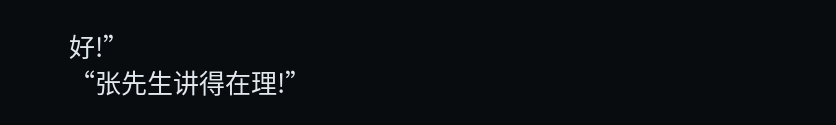好!”
“张先生讲得在理!”